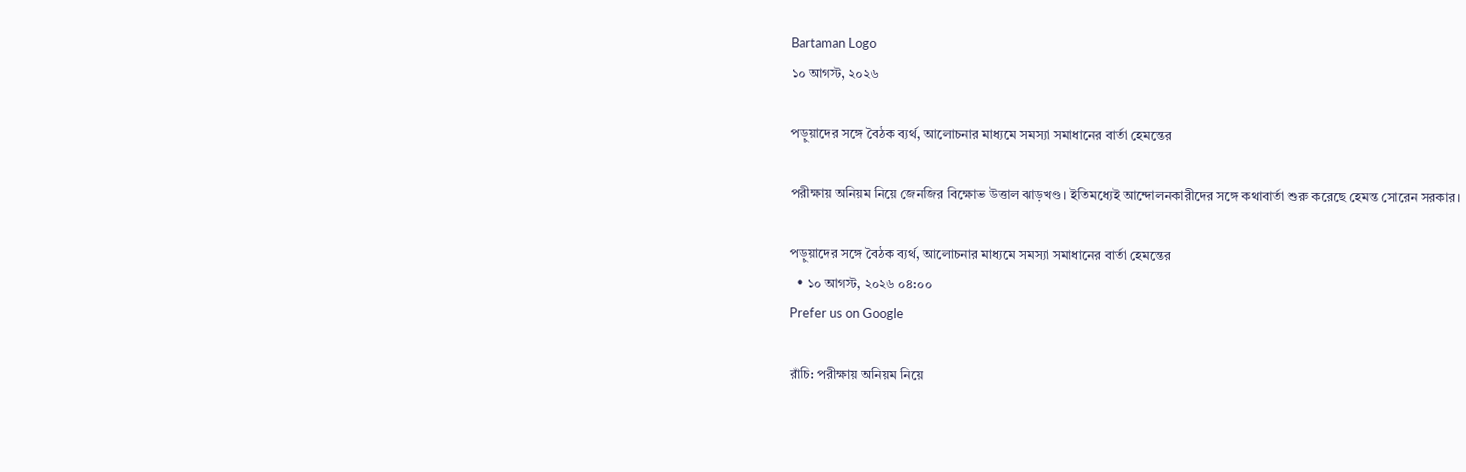Bartaman Logo
১০ আগস্ট, ২০২৬

পড়ুয়াদের সঙ্গে বৈঠক ব্যর্থ, আলোচনার মাধ্যমে সমস্যা সমাধানের বার্তা হেমন্তের

পরীক্ষায় অনিয়ম নিয়ে জেনজির বিক্ষোভ উত্তাল ঝাড়খণ্ড। ইতিমধ্যেই আন্দোলনকারীদের সঙ্গে কথাবার্তা শুরু করেছে হেমন্ত সোরেন সরকার।

পড়ুয়াদের সঙ্গে বৈঠক ব্যর্থ, আলোচনার মাধ্যমে সমস্যা সমাধানের বার্তা হেমন্তের
  • ১০ আগস্ট, ২০২৬ ০৪:০০
Prefer us on Google

রাঁচি: পরীক্ষায় অনিয়ম নিয়ে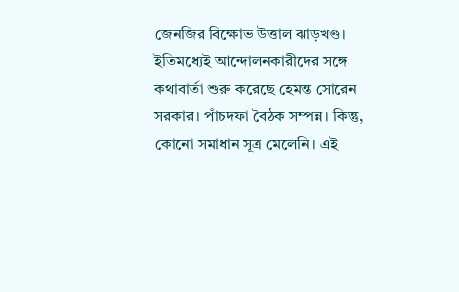জেনজির বিক্ষোভ উত্তাল ঝাড়খণ্ড। ইতিমধ্যেই আন্দোলনকারীদের সঙ্গে কথাবার্তা শুরু করেছে হেমন্ত সোরেন সরকার। পাঁচদফা বৈঠক সম্পন্ন। কিন্তু, কোনো সমাধান সূত্র মেলেনি। এই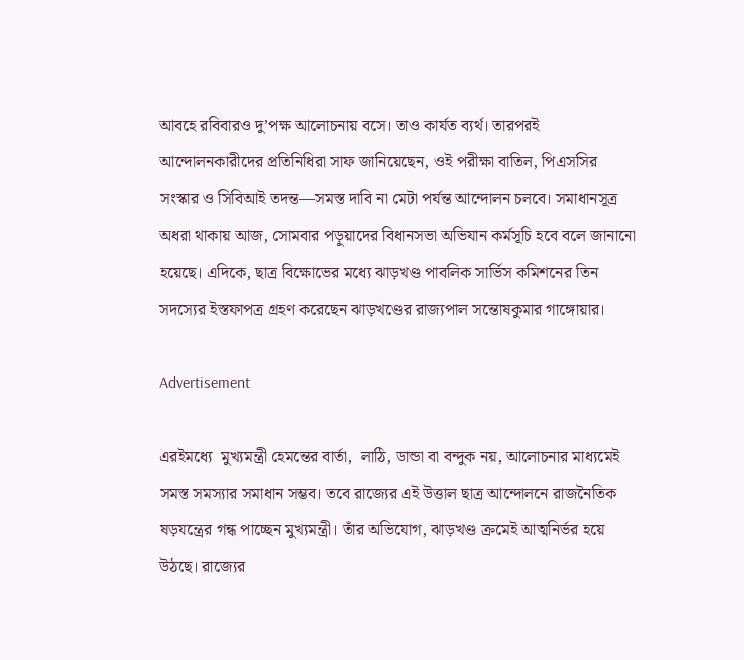আবহে রবিবারও দু’পক্ষ আলোচনায় বসে। তাও কার্যত ব্যর্থ। তারপরই আন্দোলনকারীদের প্রতিনিধিরা সাফ জানিয়েছেন, ওই পরীক্ষা বাতিল, পিএসসির সংস্কার ও সিবিআই তদন্ত—সমস্ত দাবি না মেটা পর্যন্ত আন্দোলন চলবে। সমাধানসূত্র অধরা থাকায় আজ, সোমবার পড়ুয়াদের বিধানসভা অভিযান কর্মসূচি হবে বলে জানানো হয়েছে। এদিকে, ছাত্র বিক্ষোভের মধ্যে ঝাড়খণ্ড পাবলিক সার্ভিস কমিশনের তিন সদস্যের ইস্তফাপত্র গ্রহণ করেছেন ঝাড়খণ্ডের রাজ্যপাল সন্তোষকুমার গাঙ্গোয়ার।

Advertisement

এরইমধ্যে  মুখ্যমন্ত্রী হেমন্তের বার্তা,  লাঠি, ডান্ডা বা বন্দুক নয়, আলোচনার মাধ্যমেই সমস্ত সমস্যার সমাধান সম্ভব। তবে রাজ্যের এই উত্তাল ছাত্র আন্দোলনে রাজনৈতিক ষড়যন্ত্রের গন্ধ পাচ্ছেন মুখ্যমন্ত্রী। তাঁর অভিযোগ, ঝাড়খণ্ড ক্রমেই আত্মনির্ভর হয়ে উঠছে। রাজ্যের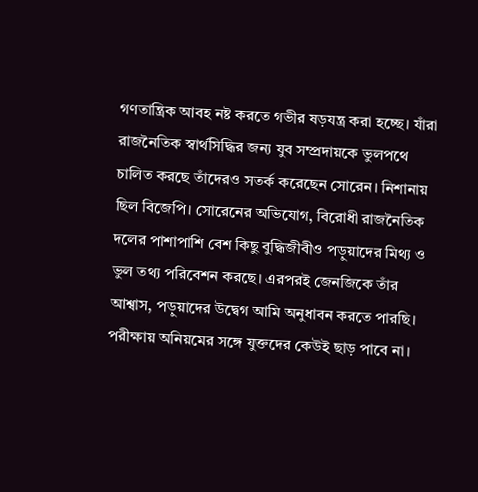গণতান্ত্রিক আবহ নষ্ট করতে গভীর ষড়যন্ত্র করা হচ্ছে। যাঁরা রাজনৈতিক স্বার্থসিদ্ধির জন্য যুব সম্প্রদায়কে ভুলপথে চালিত করছে তাঁদেরও সতর্ক করেছেন সোরেন। নিশানায় ছিল বিজেপি। সোরেনের অভিযোগ, বিরোধী রাজনৈতিক দলের পাশাপাশি বেশ কিছু বুদ্ধিজীবীও পড়ুয়াদের মিথ্য ও ভুল তথ্য পরিবেশন করছে। এরপরই জেনজিকে তাঁর আশ্বাস, পড়ুয়াদের উদ্বেগ আমি অনুধাবন করতে পারছি। পরীক্ষায় অনিয়মের সঙ্গে যুক্তদের কেউই ছাড় পাবে না।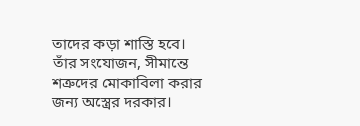তাদের কড়া শাস্তি হবে। তাঁর সংযোজন, সীমান্তে শত্রুদের মোকাবিলা করার জন্য অস্ত্রের দরকার।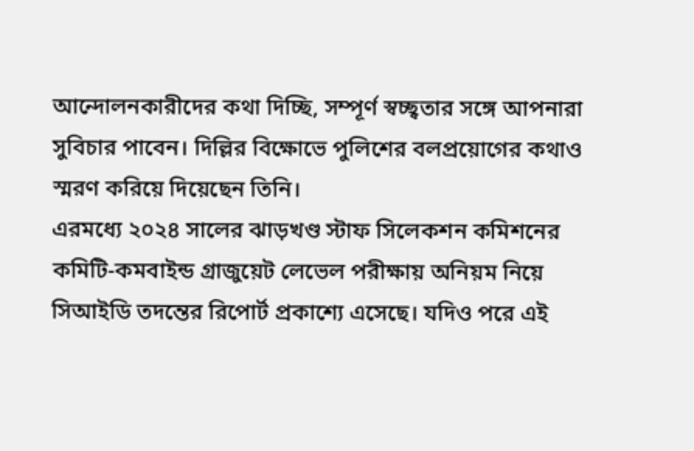আন্দোলনকারীদের কথা দিচ্ছি, সম্পূর্ণ স্বচ্ছ্বতার সঙ্গে আপনারা সুবিচার পাবেন। দিল্লির বিক্ষোভে পুলিশের বলপ্রয়োগের কথাও স্মরণ করিয়ে দিয়েছেন তিনি।
এরমধ্যে ২০২৪ সালের ঝাড়খণ্ড স্টাফ সিলেকশন কমিশনের কমিটি-কমবাইন্ড গ্রাজুয়েট লেভেল পরীক্ষায় অনিয়ম নিয়ে সিআইডি তদন্তের রিপোর্ট প্রকাশ্যে এসেছে। যদিও পরে এই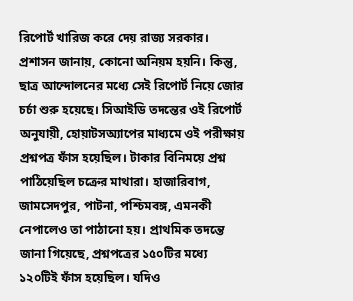রিপোর্ট খারিজ করে দেয় রাজ্য সরকার। প্রশাসন জানায়, কোনো অনিয়ম হয়নি। কিন্তু, ছাত্র আন্দোলনের মধ্যে সেই রিপোর্ট নিয়ে জোর চর্চা শুরু হয়েছে। সিআইডি তদন্তের ওই রিপোর্ট অনুযায়ী, হোয়াটসঅ্যাপের মাধ্যমে ওই পরীক্ষায় প্রশ্নপত্র ফাঁস হয়েছিল। টাকার বিনিময়ে প্রশ্ন পাঠিয়েছিল চক্রের মাথারা। হাজারিবাগ, জামসেদপুর, পাটনা, পশ্চিমবঙ্গ, এমনকী নেপালেও তা পাঠানো হয়। প্রাথমিক তদন্তে জানা গিয়েছে, প্রশ্নপত্রের ১৫০টির মধ্যে ১২০টিই ফাঁস হয়েছিল। যদিও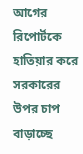আগের রিপোর্টকে হাতিয়ার করে সরকারের উপর চাপ বাড়াচ্ছে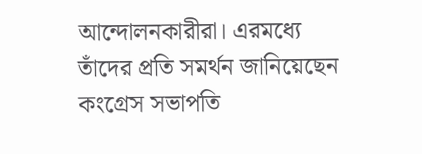আন্দোলনকারীরা। এরমধ্যে তাঁদের প্রতি সমর্থন জানিয়েছেন কংগ্রেস সভাপতি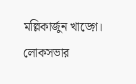মল্লিকার্জুন খাড়্গে। লোকসভার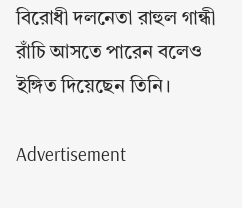বিরোধী দলনেতা রাহুল গান্ধী
রাঁচি আসতে পারেন বলেও ইঙ্গিত দিয়েছেন তিনি।

Advertisement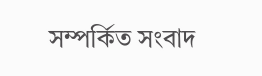সম্পর্কিত সংবাদ